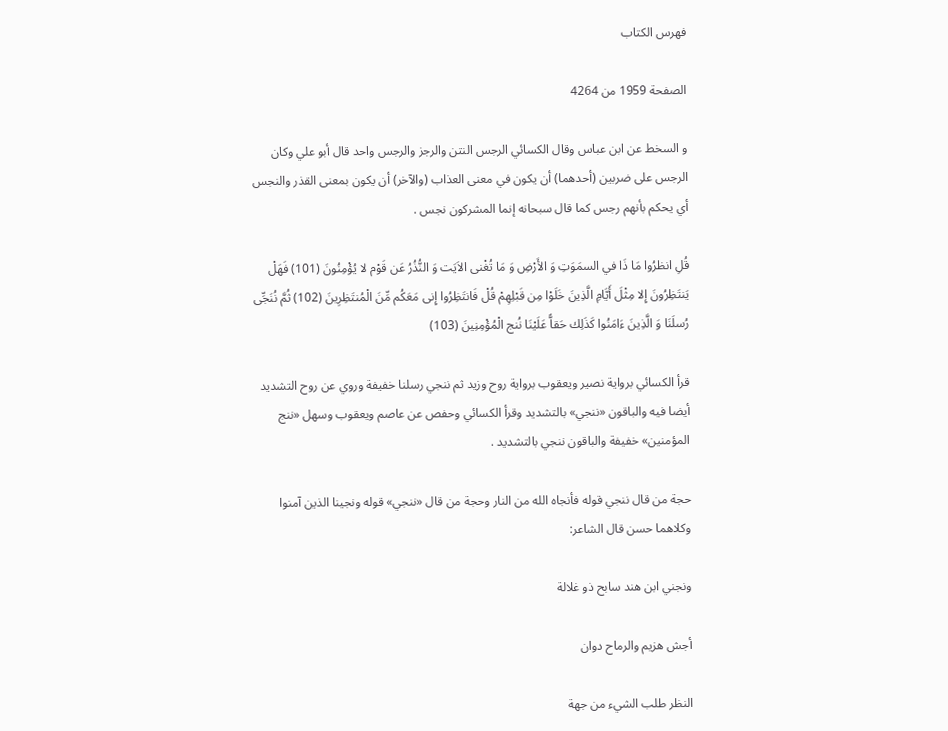فهرس الكتاب

الصفحة 1959 من 4264

و السخط عن ابن عباس وقال الكسائي الرجس النتن والرجز والرجس واحد قال أبو علي وكان الرجس على ضربين (أحدهما) أن يكون في معنى العذاب (والآخر) أن يكون بمعنى القذر والنجس أي يحكم بأنهم رجس كما قال سبحانه إنما المشركون نجس .

قُلِ انظرُوا مَا ذَا في السمَوَتِ وَ الأَرْضِ وَ مَا تُغْنى الاَيَت وَ النُّذُرُ عَن قَوْم لا يُؤْمِنُونَ (101) فَهَلْ يَنتَظِرُونَ إِلا مِثْلَ أَيَّامِ الَّذِينَ خَلَوْا مِن قَبْلِهِمْ قُلْ فَانتَظِرُوا إِنى مَعَكُم مِّنَ الْمُنتَظِرِينَ (102) ثُمَّ نُنَجِّى رُسلَنَا وَ الَّذِينَ ءَامَنُوا كَذَلِك حَقاًّ عَلَيْنَا نُنج الْمُؤْمِنِينَ (103)

قرأ الكسائي برواية نصير ويعقوب برواية روح وزيد ثم ننجي رسلنا خفيفة وروي عن روح التشديد أيضا فيه والباقون «ننجي» بالتشديد وقرأ الكسائي وحفص عن عاصم ويعقوب وسهل «ننج المؤمنين» خفيفة والباقون ننجي بالتشديد .

حجة من قال ننجي قوله فأنجاه الله من النار وحجة من قال «ننجي» قوله ونجينا الذين آمنوا وكلاهما حسن قال الشاعر:

ونجني ابن هند سابح ذو غلالة

أجش هزيم والرماح دوان

النظر طلب الشيء من جهة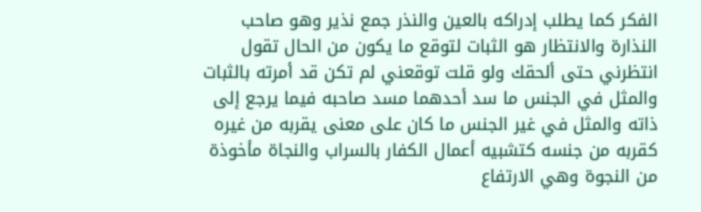الفكر كما يطلب إدراكه بالعين والنذر جمع نذير وهو صاحب النذارة والانتظار هو الثبات لتوقع ما يكون من الحال تقول انتظرني حتى ألحقك ولو قلت توقعني لم تكن قد أمرته بالثبات والمثل في الجنس ما سد أحدهما مسد صاحبه فيما يرجع إلى ذاته والمثل في غير الجنس ما كان على معنى يقربه من غيره كقربه من جنسه كتشبيه أعمال الكفار بالسراب والنجاة مأخوذة من النجوة وهي الارتفاع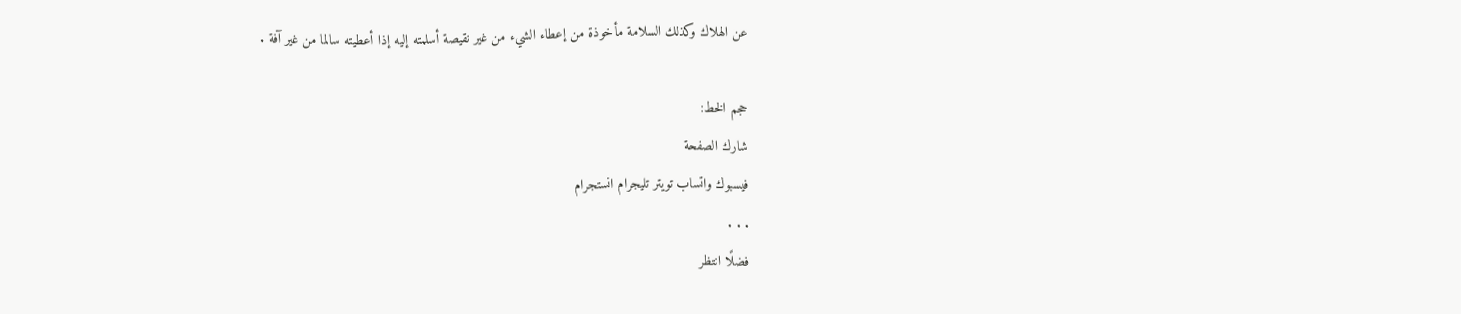عن الهلاك وكذلك السلامة مأخوذة من إعطاء الشيء من غير نقيصة أسلمته إليه إذا أعطيته سالما من غير آفة .

حجم الخط:
شارك الصفحة
فيسبوك واتساب تويتر تليجرام انستجرام
. . .
فضلًا انتظر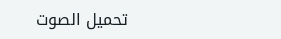تحميل الصوت